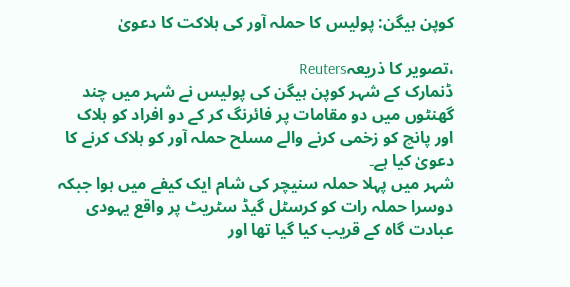کوپن ہیگن: پولیس کا حملہ آور کی ہلاکت کا دعویٰ

،تصویر کا ذریعہReuters
ڈنمارک کے شہر کوپن ہیگن کی پولیس نے شہر میں چند گھنٹوں میں دو مقامات پر فائرنگ کر کے دو افراد کو ہلاک اور پانچ کو زخمی کرنے والے مسلح حملہ آور کو ہلاک کرنے کا دعویٰ کیا ہے۔
شہر میں پہلا حملہ سنیچر کی شام ایک کیفے میں ہوا جبکہ دوسرا حملہ رات کو کرسٹل گیڈ سٹریٹ پر واقع یہودی عبادت گاہ کے قریب کیا گیا تھا اور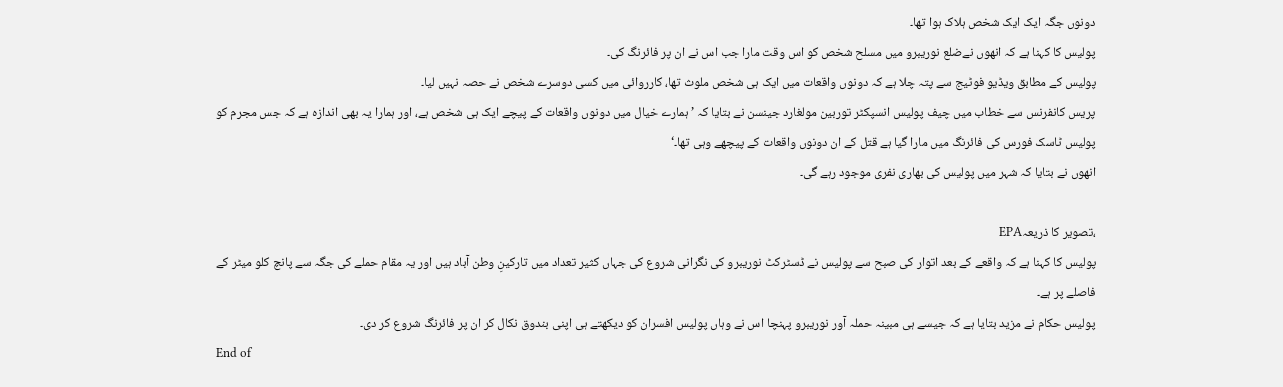دونوں جگہ ایک ایک شخص ہلاک ہوا تھا۔
پولیس کا کہنا ہے کہ انھوں نےضلع نوریبرو میں مسلح شخص کو اس وقت مارا جب اس نے ان پر فائرنگ کی۔
پولیس کے مطابق ویڈیو فوٹیج سے پتہ چلا ہے کہ دونوں واقعات میں ایک ہی شخص ملوث تھا، کارروائی میں کسی دوسرے شخص نے حصہ نہیں لیا۔
پریس کانفرنس سے خطاب میں چیف پولیس انسپکٹر توربین مولغارد جینسن نے بتایا کہ ’ ہمارے خیال میں دونوں واقعات کے پیچے ایک ہی شخص ہے، اور ہمارا یہ بھی اندازہ ہے کہ جس مجرم کو پولیس ٹاسک فورس کی فائرنگ میں مارا گیا ہے قتل کے ان دونوں واقعات کے پیچھے وہی تھا۔‘
انھوں نے بتایا کہ شہر میں پولیس کی بھاری نفری موجود رہے گی۔

،تصویر کا ذریعہEPA
پولیس کا کہنا ہے کہ واقعے کے بعد اتوار کی صبح سے پولیس نے ڈسٹرکٹ نوریبرو کی نگرانی شروع کی جہاں کثیر تعداد میں تارکینِ وطن آباد ہیں اور یہ مقام حملے کی جگہ سے پانچ کلو میٹر کے فاصلے پر ہے۔
پولیس حکام نے مزید بتایا ہے کہ جیسے ہی مبینہ حملہ آور نوریبرو پہنچا اس نے وہاں پولیس افسران کو دیکھتے ہی اپنی بندوق نکال کر ان پر فائرنگ شروع کر دی۔
End of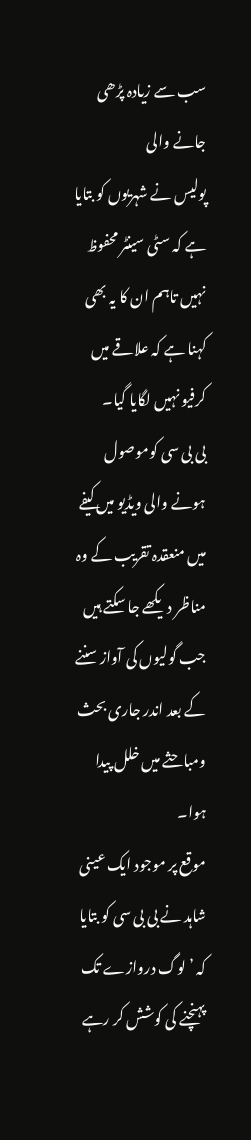سب سے زیادہ پڑھی جانے والی
پولیس نے شہریوں کو بتایا ہے کہ سٹی سینٹر محفوظ نہیں تاہم ان کا یہ بھی کہنا ہے کہ علاقے میں کرفیو نہیں لگایا گیا۔
بی بی سی کوموصول ہونے والی ویڈیو میں کیفے میں منعقدہ تقریب کے وہ مناظر دیکھے جا سکتے ہیں جب گولیوں کی آواز سننے کے بعد اندر جاری بحث ومباحثے میں خلل پیدا ہوا۔
موقع پر موجود ایک عینی شاہد نے بی بی سی کو بتایا کہ ’ لوگ دروازے تک پہنچنے کی کوشش کر رہے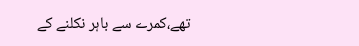تھے،کمرے سے باہر نکلنے کے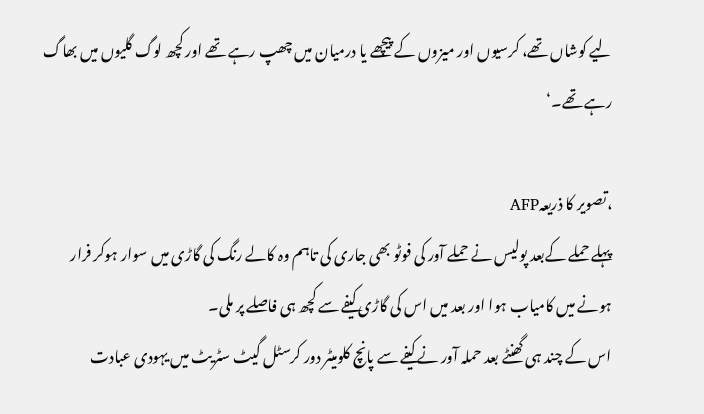لیے کوشاں تھے، کرسیوں اور میزوں کے پیچھے یا درمیان میں چھپ رہے تھے اور کچھ لوگ گلیوں میں بھاگ رہے تھے۔‘

،تصویر کا ذریعہAFP
پہلے حملے کےبعد پولیس نے حملے آور کی فوٹو بھی جاری کی تاہم وہ کالے رنگ کی گاڑی میں سوار ہوکر فرار ہونے میں کامیاب ہوا اور بعد میں اس کی گاڑی کیفے سے کچھ ہی فاصلے پر ملی۔
اس کے چند ہی گھنٹے بعد حملہ آور نے کیفے سے پانچ کلومیٹر دور کرسٹل گیٹ سٹریٹ میں یہودی عبادت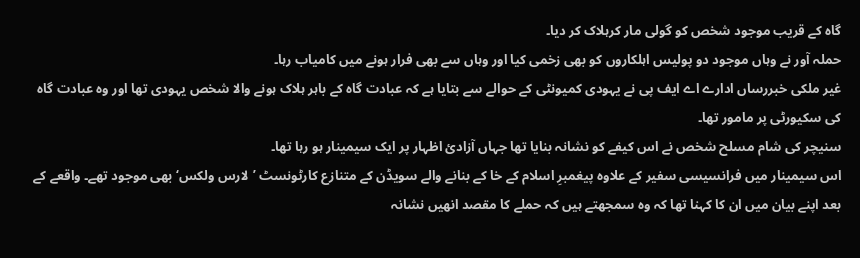گاہ کے قریب موجود شخص کو گولی مار کرہلاک کر دیا۔
حملہ آور نے وہاں موجود دو پولیس اہلکاروں کو بھی زخمی کیا اور وہاں سے بھی فرار ہونے میں کامیاب رہا۔
غیر ملکی خبررساں ادارے اے ایف پی نے یہودی کمیونٹی کے حوالے سے بتایا ہے کہ عبادت گاہ کے باہر ہلاک ہونے والا شخص یہودی تھا اور وہ عبادت گاہ کی سکیورٹی پر مامور تھا۔
سنیچر کی شام مسلح شخص نے اس کیفے کو نشانہ بنایا تھا جہاں آزادئ اظہار پر ایک سیمینار ہو رہا تھا۔
اس سیمینار میں فرانسیسی سفیر کے علاوہ پیغمبرِ اسلام کے خا کے بنانے والے سویڈن کے متنازع کارٹونسٹ ’لارس ولکس‘ بھی موجود تھے۔ واقعے کے بعد اپنے بیان میں ان کا کہنا تھا کہ وہ سمجھتے ہیں کہ حملے کا مقصد انھیں نشانہ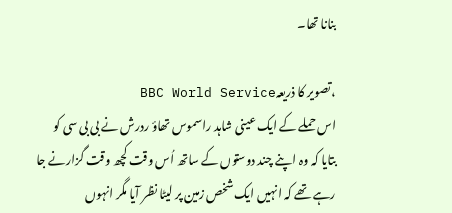بنانا تھا۔

،تصویر کا ذریعہBBC World Service
اس حملے کے ایک عینی شاہد راسموس تھاؤ ردرش نے بی بی سی کو بتایا کہ وہ اپنے چند دوستوں کے ساتھ اُس وقت کچھ وقت گزارنے جا رہے تھے کہ انہیں ایک شخص زمین پر لیٹا نظر آیا مگر انہوں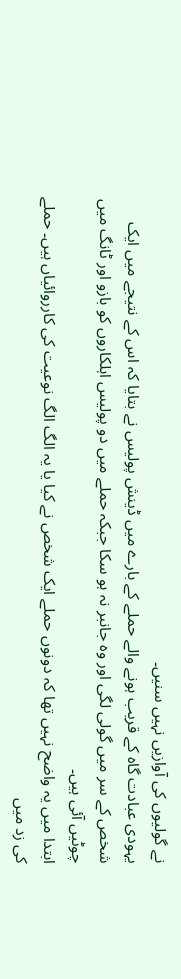نے گولیوں کی آوازیں نہیں سنیں۔
یہودی عبادت گاہ کے قریب ہونے والے حملے کے بارے میں ڈینش پولیس نے بتایا کہ اس کے نتیجے میں ایک شخص کے سر میں گولی لگی اور وہ جانبر نہ ہو سکا جبکہ حملے میں دو پولیس اہلکاروں کو بازو اور ٹانگ میں چوٹیں آئی ہیں۔
ابتدا میں یہ واضح نہیں تھا کہ دونوں حملے ایک شخص نے کیا یا یہ الگ الگ نوعیت کی کارروائیاں ہیں۔ حملے کی زد میں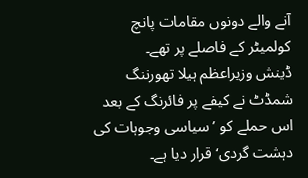آنے والے دونوں مقامات پانچ کولمیٹر کے فاصلے پر تھے۔
ڈینش وزیراعظم ہیلا تھورننگ شمڈٹ نے کیفے پر فائرنگ کے بعد اس حملے کو ’سیاسی وجوہات کی دہشت گردی‘ قرار دیا ہے۔